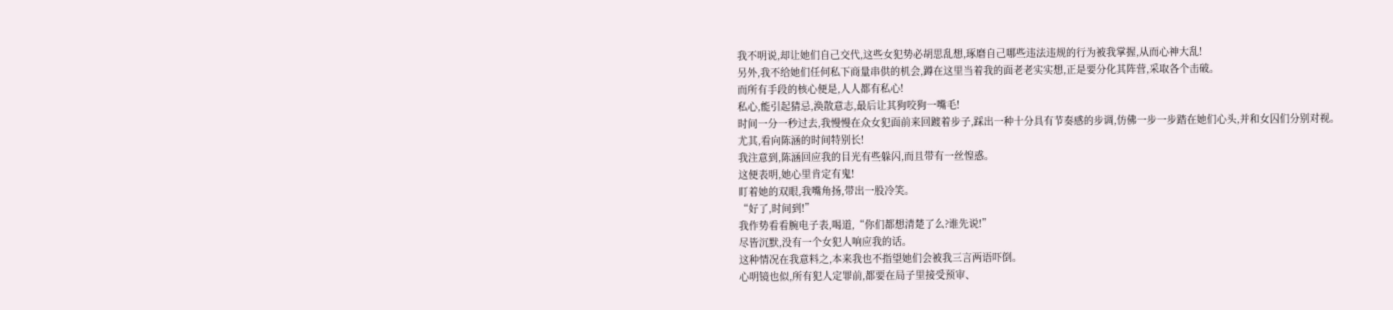我不明说,却让她们自己交代,这些女犯势必胡思乱想,琢磨自己哪些违法违规的行为被我掌握,从而心神大乱!
另外,我不给她们任何私下商量串供的机会,蹲在这里当着我的面老老实实想,正是要分化其阵营,采取各个击破。
而所有手段的核心便是,人人都有私心!
私心,能引起猜忌,涣散意志,最后让其狗咬狗一嘴毛!
时间一分一秒过去,我慢慢在众女犯面前来回踱着步子,踩出一种十分具有节奏感的步调,仿佛一步一步踏在她们心头,并和女囚们分别对视。
尤其,看向陈涵的时间特别长!
我注意到,陈涵回应我的目光有些躲闪,而且带有一丝惶惑。
这便表明,她心里肯定有鬼!
盯着她的双眼,我嘴角扬,带出一股冷笑。
“好了,时间到!”
我作势看看腕电子表,喝道,“你们都想清楚了么?谁先说!”
尽皆沉默,没有一个女犯人响应我的话。
这种情况在我意料之,本来我也不指望她们会被我三言两语吓倒。
心明镜也似,所有犯人定罪前,都要在局子里接受预审、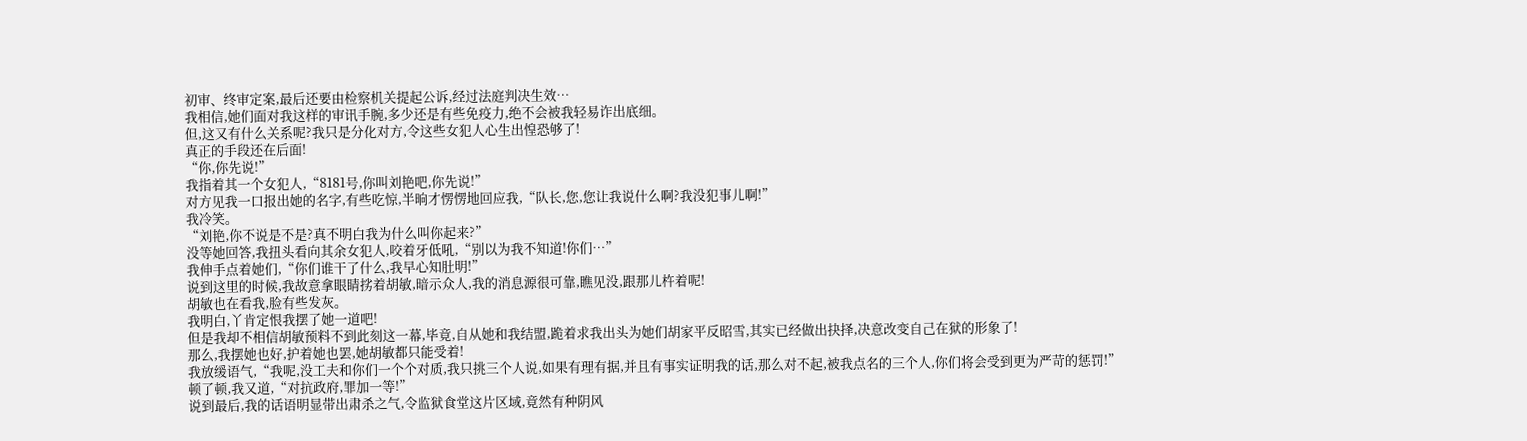初审、终审定案,最后还要由检察机关提起公诉,经过法庭判决生效…
我相信,她们面对我这样的审讯手腕,多少还是有些免疫力,绝不会被我轻易诈出底细。
但,这又有什么关系呢?我只是分化对方,令这些女犯人心生出惶恐够了!
真正的手段还在后面!
“你,你先说!”
我指着其一个女犯人,“8181号,你叫刘艳吧,你先说!”
对方见我一口报出她的名字,有些吃惊,半晌才愣愣地回应我,“队长,您,您让我说什么啊?我没犯事儿啊!”
我冷笑。
“刘艳,你不说是不是?真不明白我为什么叫你起来?”
没等她回答,我扭头看向其余女犯人,咬着牙低吼,“别以为我不知道!你们…”
我伸手点着她们,“你们谁干了什么,我早心知肚明!”
说到这里的时候,我故意拿眼睛挘着胡敏,暗示众人,我的消息源很可靠,瞧见没,跟那儿杵着呢!
胡敏也在看我,脸有些发灰。
我明白,丫肯定恨我摆了她一道吧!
但是我却不相信胡敏预料不到此刻这一幕,毕竟,自从她和我结盟,跪着求我出头为她们胡家平反昭雪,其实已经做出抉择,决意改变自己在狱的形象了!
那么,我摆她也好,护着她也罢,她胡敏都只能受着!
我放缓语气,“我呢,没工夫和你们一个个对质,我只挑三个人说,如果有理有据,并且有事实证明我的话,那么对不起,被我点名的三个人,你们将会受到更为严苛的惩罚!”
顿了顿,我又道,“对抗政府,罪加一等!”
说到最后,我的话语明显带出肃杀之气,令监狱食堂这片区域,竟然有种阴风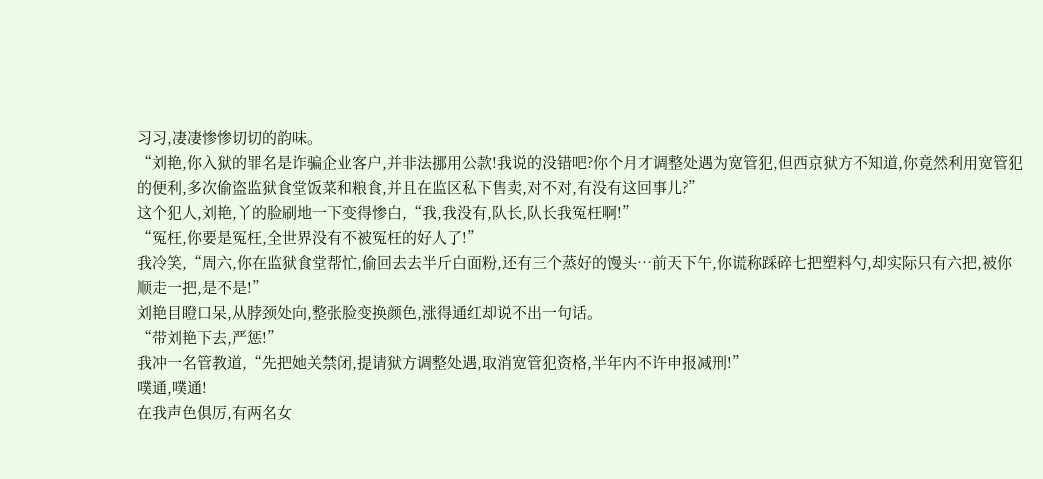习习,凄凄惨惨切切的韵味。
“刘艳,你入狱的罪名是诈骗企业客户,并非法挪用公款!我说的没错吧?你个月才调整处遇为宽管犯,但西京狱方不知道,你竟然利用宽管犯的便利,多次偷盗监狱食堂饭菜和粮食,并且在监区私下售卖,对不对,有没有这回事儿?”
这个犯人,刘艳,丫的脸刷地一下变得惨白,“我,我没有,队长,队长我冤枉啊!”
“冤枉,你要是冤枉,全世界没有不被冤枉的好人了!”
我冷笑,“周六,你在监狱食堂帮忙,偷回去去半斤白面粉,还有三个蒸好的馒头…前天下午,你谎称踩碎七把塑料勺,却实际只有六把,被你顺走一把,是不是!”
刘艳目瞪口呆,从脖颈处向,整张脸变换颜色,涨得通红却说不出一句话。
“带刘艳下去,严惩!”
我冲一名管教道,“先把她关禁闭,提请狱方调整处遇,取消宽管犯资格,半年内不许申报减刑!”
噗通,噗通!
在我声色俱厉,有两名女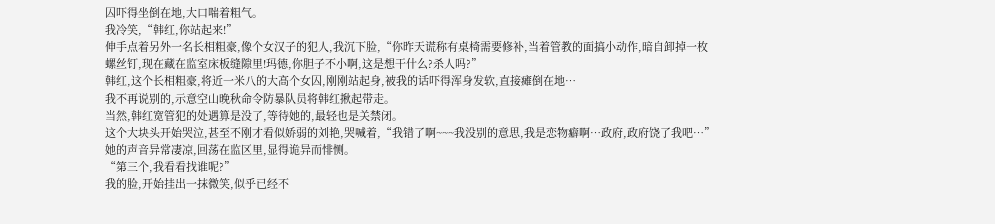囚吓得坐倒在地,大口喘着粗气。
我冷笑,“韩红,你站起来!”
伸手点着另外一名长相粗豪,像个女汉子的犯人,我沉下脸,“你昨天谎称有桌椅需要修补,当着管教的面搞小动作,暗自卸掉一枚螺丝钉,现在藏在监室床板缝隙里!玛德,你胆子不小啊,这是想干什么?杀人吗?”
韩红,这个长相粗豪,将近一米八的大高个女囚,刚刚站起身,被我的话吓得浑身发软,直接瘫倒在地…
我不再说别的,示意空山晚秋命令防暴队员将韩红揪起带走。
当然,韩红宽管犯的处遇算是没了,等待她的,最轻也是关禁闭。
这个大块头开始哭泣,甚至不刚才看似娇弱的刘艳,哭喊着,“我错了啊~~~我没别的意思,我是恋物癖啊…政府,政府饶了我吧…”
她的声音异常凄凉,回荡在监区里,显得诡异而悱恻。
“第三个,我看看找谁呢?”
我的脸,开始挂出一抹微笑,似乎已经不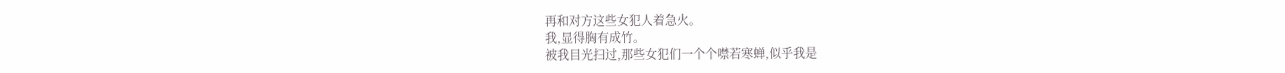再和对方这些女犯人着急火。
我,显得胸有成竹。
被我目光扫过,那些女犯们一个个噤若寒蝉,似乎我是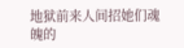地狱前来人间招她们魂魄的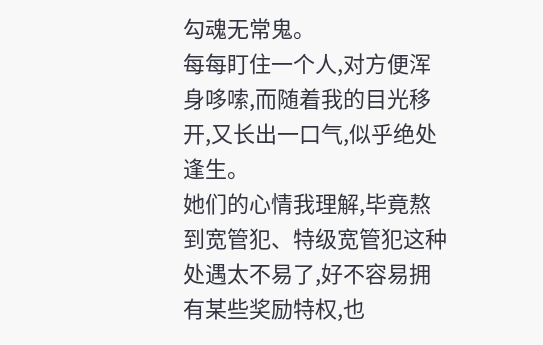勾魂无常鬼。
每每盯住一个人,对方便浑身哆嗦,而随着我的目光移开,又长出一口气,似乎绝处逢生。
她们的心情我理解,毕竟熬到宽管犯、特级宽管犯这种处遇太不易了,好不容易拥有某些奖励特权,也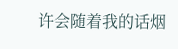许会随着我的话烟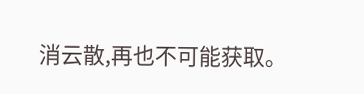消云散,再也不可能获取。